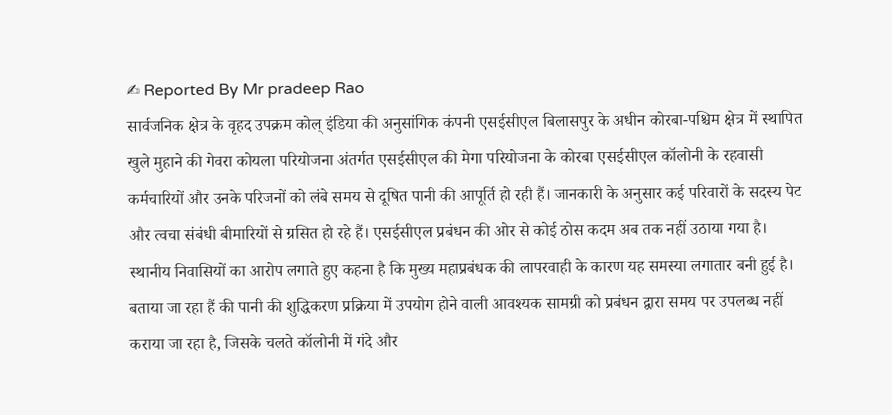✍ Reported By Mr pradeep Rao
सार्वजनिक क्षेत्र के वृहद उपक्रम कोल् इंडिया की अनुसांगिक कंपनी एसईसीएल बिलासपुर के अधीन कोरबा-पश्चिम क्षेत्र में स्थापित खुले मुहाने की गेवरा कोयला परियोजना अंतर्गत एसईसीएल की मेगा परियोजना के कोरबा एसईसीएल कॉलोनी के रहवासी कर्मचारियों और उनके परिजनों को लंबे समय से दूषित पानी की आपूर्ति हो रही हैं। जानकारी के अनुसार कई परिवारों के सदस्य पेट और त्वचा संबंधी बीमारियों से ग्रसित हो रहे हैं। एसईसीएल प्रबंधन की ओर से कोई ठोस कदम अब तक नहीं उठाया गया है।
स्थानीय निवासियों का आरोप लगाते हुए कहना है कि मुख्य महाप्रबंधक की लापरवाही के कारण यह समस्या लगातार बनी हुई है। बताया जा रहा हैं की पानी की शुद्धिकरण प्रक्रिया में उपयोग होने वाली आवश्यक सामग्री को प्रबंधन द्वारा समय पर उपलब्ध नहीं कराया जा रहा है, जिसके चलते कॉलोनी में गंदे और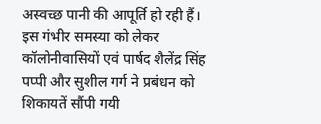अस्वच्छ पानी की आपूर्ति हो रही हैं।
इस गंभीर समस्या को लेकर कॉलोनीवासियों एवं पार्षद शैलेंद्र सिंह पप्पी और सुशील गर्ग ने प्रबंधन को शिकायतें सौंपी गयी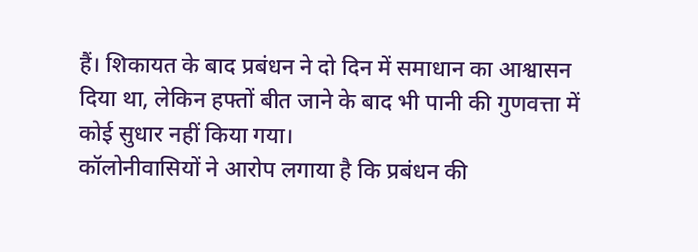हैं। शिकायत के बाद प्रबंधन ने दो दिन में समाधान का आश्वासन दिया था, लेकिन हफ्तों बीत जाने के बाद भी पानी की गुणवत्ता में कोई सुधार नहीं किया गया।
कॉलोनीवासियों ने आरोप लगाया है कि प्रबंधन की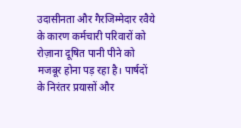उदासीनता और गैरजिम्मेदार रवैये के कारण कर्मचारी परिवारों को रोज़ाना दूषित पानी पीने को मजबूर होना पड़ रहा है। पार्षदों के निरंतर प्रयासों और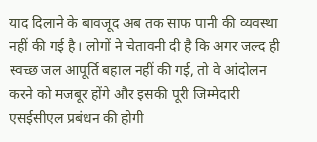याद दिलाने के बावजूद अब तक साफ पानी की व्यवस्था नहीं की गई है। लोगों ने चेतावनी दी है कि अगर जल्द ही स्वच्छ जल आपूर्ति बहाल नहीं की गई, तो वे आंदोलन करने को मजबूर होंगे और इसकी पूरी जिम्मेदारी एसईसीएल प्रबंधन की होगी